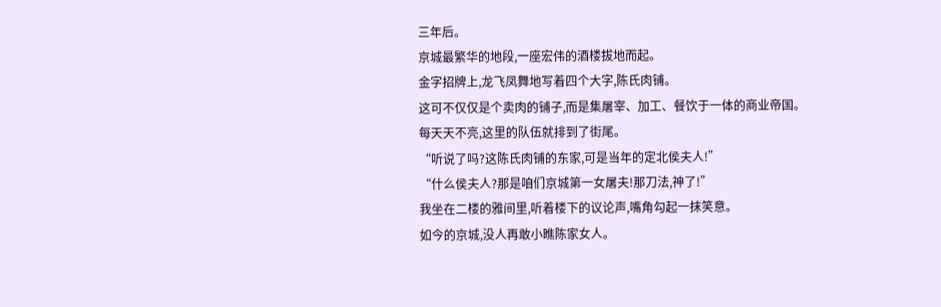三年后。
京城最繁华的地段,一座宏伟的酒楼拔地而起。
金字招牌上,龙飞凤舞地写着四个大字,陈氏肉铺。
这可不仅仅是个卖肉的铺子,而是集屠宰、加工、餐饮于一体的商业帝国。
每天天不亮,这里的队伍就排到了街尾。
“听说了吗?这陈氏肉铺的东家,可是当年的定北侯夫人!”
“什么侯夫人?那是咱们京城第一女屠夫!那刀法,神了!”
我坐在二楼的雅间里,听着楼下的议论声,嘴角勾起一抹笑意。
如今的京城,没人再敢小瞧陈家女人。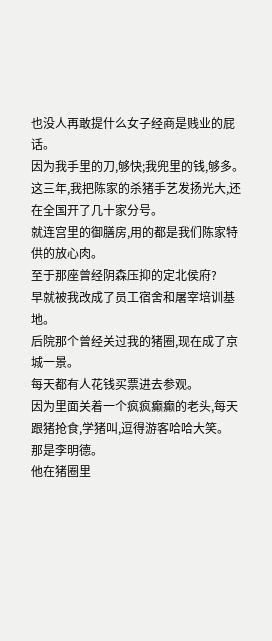也没人再敢提什么女子经商是贱业的屁话。
因为我手里的刀,够快;我兜里的钱,够多。
这三年,我把陈家的杀猪手艺发扬光大,还在全国开了几十家分号。
就连宫里的御膳房,用的都是我们陈家特供的放心肉。
至于那座曾经阴森压抑的定北侯府?
早就被我改成了员工宿舍和屠宰培训基地。
后院那个曾经关过我的猪圈,现在成了京城一景。
每天都有人花钱买票进去参观。
因为里面关着一个疯疯癫癫的老头,每天跟猪抢食,学猪叫,逗得游客哈哈大笑。
那是李明德。
他在猪圈里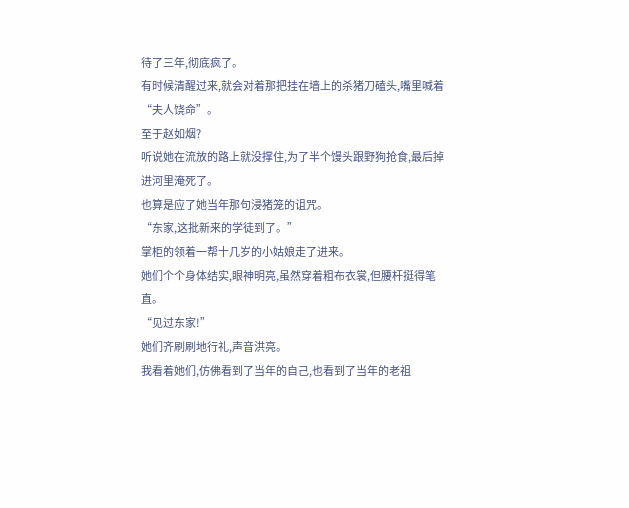待了三年,彻底疯了。
有时候清醒过来,就会对着那把挂在墙上的杀猪刀磕头,嘴里喊着“夫人饶命”。
至于赵如烟?
听说她在流放的路上就没撑住,为了半个馒头跟野狗抢食,最后掉进河里淹死了。
也算是应了她当年那句浸猪笼的诅咒。
“东家,这批新来的学徒到了。”
掌柜的领着一帮十几岁的小姑娘走了进来。
她们个个身体结实,眼神明亮,虽然穿着粗布衣裳,但腰杆挺得笔直。
“见过东家!”
她们齐刷刷地行礼,声音洪亮。
我看着她们,仿佛看到了当年的自己,也看到了当年的老祖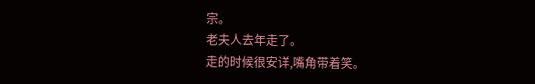宗。
老夫人去年走了。
走的时候很安详,嘴角带着笑。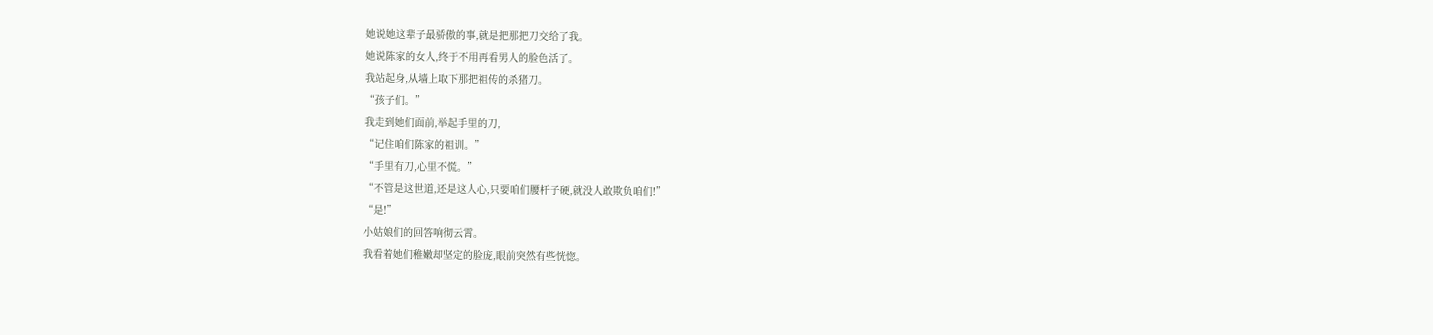她说她这辈子最骄傲的事,就是把那把刀交给了我。
她说陈家的女人,终于不用再看男人的脸色活了。
我站起身,从墙上取下那把祖传的杀猪刀。
“孩子们。”
我走到她们面前,举起手里的刀,
“记住咱们陈家的祖训。”
“手里有刀,心里不慌。”
“不管是这世道,还是这人心,只要咱们腰杆子硬,就没人敢欺负咱们!”
“是!”
小姑娘们的回答响彻云霄。
我看着她们稚嫩却坚定的脸庞,眼前突然有些恍惚。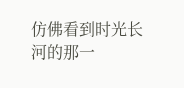仿佛看到时光长河的那一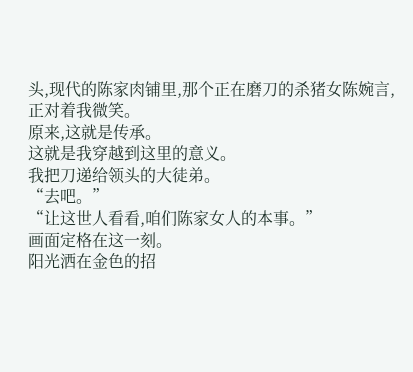头,现代的陈家肉铺里,那个正在磨刀的杀猪女陈婉言,正对着我微笑。
原来,这就是传承。
这就是我穿越到这里的意义。
我把刀递给领头的大徒弟。
“去吧。”
“让这世人看看,咱们陈家女人的本事。”
画面定格在这一刻。
阳光洒在金色的招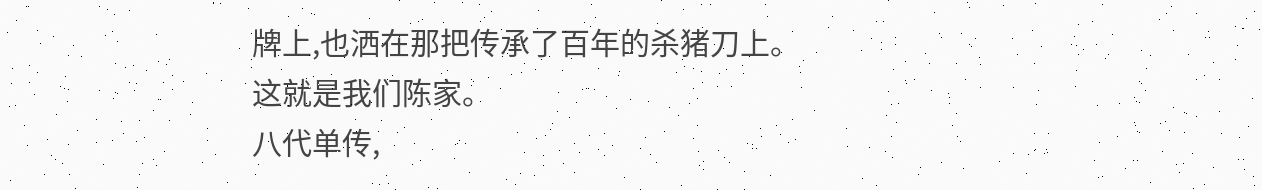牌上,也洒在那把传承了百年的杀猪刀上。
这就是我们陈家。
八代单传,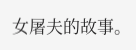女屠夫的故事。